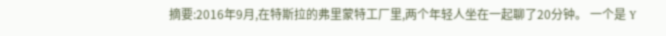摘要:2016年9月,在特斯拉的弗里蒙特工厂里,两个年轻人坐在一起聊了20分钟。 一个是 Y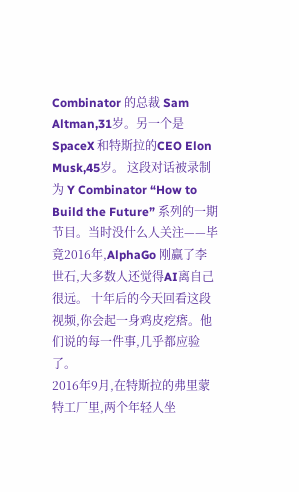Combinator 的总裁 Sam Altman,31岁。另一个是 SpaceX 和特斯拉的CEO Elon Musk,45岁。 这段对话被录制为 Y Combinator “How to Build the Future” 系列的一期节目。当时没什么人关注——毕竟2016年,AlphaGo 刚赢了李世石,大多数人还觉得AI离自己很远。 十年后的今天回看这段视频,你会起一身鸡皮疙瘩。他们说的每一件事,几乎都应验了。
2016年9月,在特斯拉的弗里蒙特工厂里,两个年轻人坐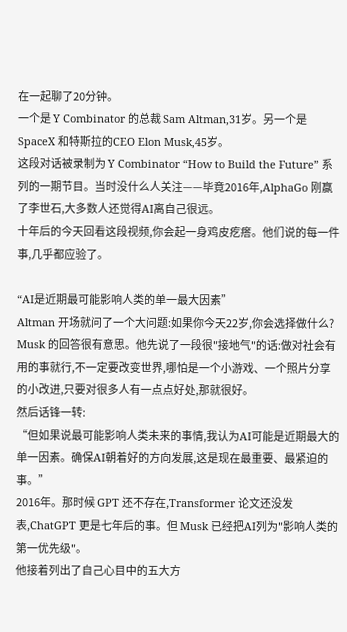在一起聊了20分钟。
一个是 Y Combinator 的总裁 Sam Altman,31岁。另一个是 SpaceX 和特斯拉的CEO Elon Musk,45岁。
这段对话被录制为 Y Combinator “How to Build the Future” 系列的一期节目。当时没什么人关注——毕竟2016年,AlphaGo 刚赢了李世石,大多数人还觉得AI离自己很远。
十年后的今天回看这段视频,你会起一身鸡皮疙瘩。他们说的每一件事,几乎都应验了。

“AI是近期最可能影响人类的单一最大因素”
Altman 开场就问了一个大问题:如果你今天22岁,你会选择做什么?
Musk 的回答很有意思。他先说了一段很"接地气"的话:做对社会有用的事就行,不一定要改变世界,哪怕是一个小游戏、一个照片分享的小改进,只要对很多人有一点点好处,那就很好。
然后话锋一转:
“但如果说最可能影响人类未来的事情,我认为AI可能是近期最大的单一因素。确保AI朝着好的方向发展,这是现在最重要、最紧迫的事。”
2016年。那时候 GPT 还不存在,Transformer 论文还没发表,ChatGPT 更是七年后的事。但 Musk 已经把AI列为"影响人类的第一优先级"。
他接着列出了自己心目中的五大方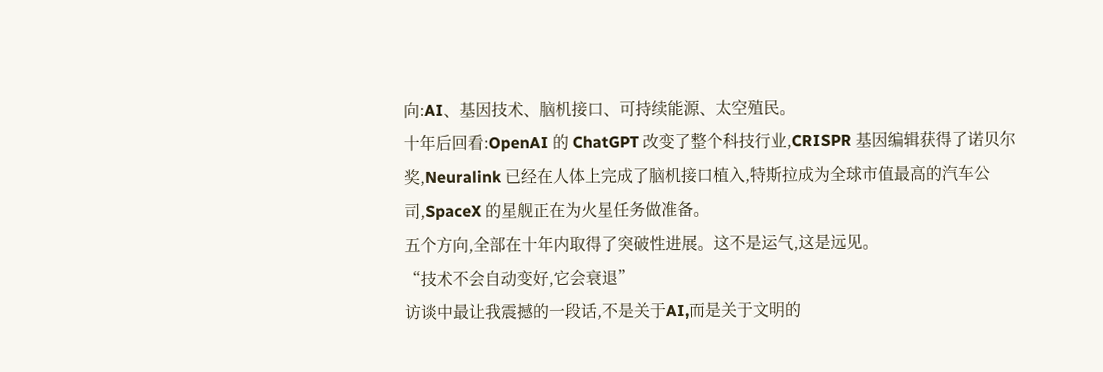向:AI、基因技术、脑机接口、可持续能源、太空殖民。
十年后回看:OpenAI 的 ChatGPT 改变了整个科技行业,CRISPR 基因编辑获得了诺贝尔奖,Neuralink 已经在人体上完成了脑机接口植入,特斯拉成为全球市值最高的汽车公司,SpaceX 的星舰正在为火星任务做准备。
五个方向,全部在十年内取得了突破性进展。这不是运气,这是远见。
“技术不会自动变好,它会衰退”
访谈中最让我震撼的一段话,不是关于AI,而是关于文明的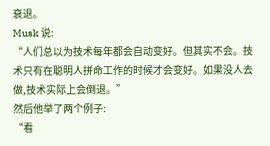衰退。
Musk 说:
“人们总以为技术每年都会自动变好。但其实不会。技术只有在聪明人拼命工作的时候才会变好。如果没人去做,技术实际上会倒退。”
然后他举了两个例子:
“看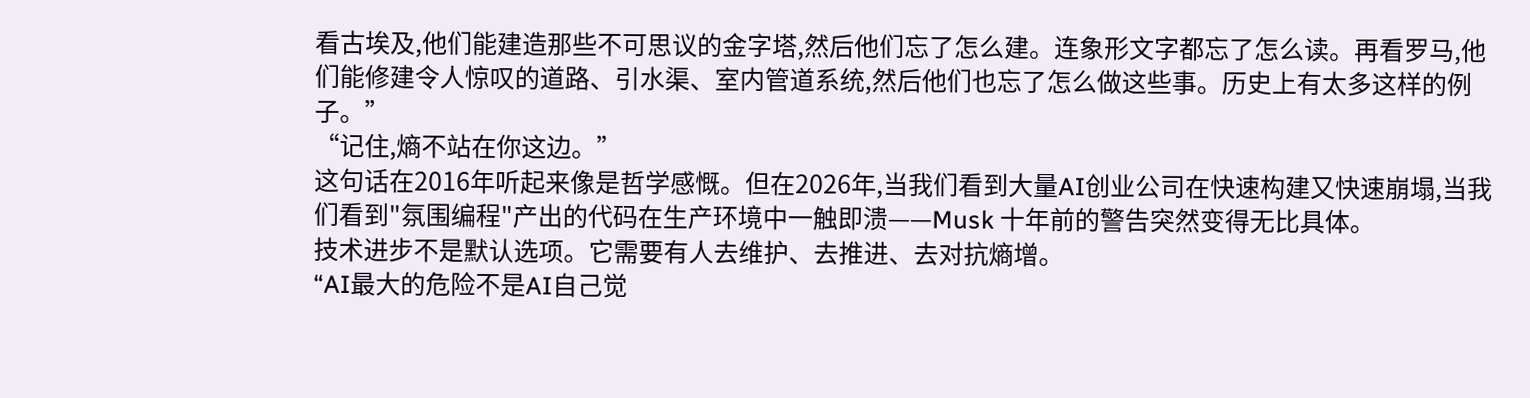看古埃及,他们能建造那些不可思议的金字塔,然后他们忘了怎么建。连象形文字都忘了怎么读。再看罗马,他们能修建令人惊叹的道路、引水渠、室内管道系统,然后他们也忘了怎么做这些事。历史上有太多这样的例子。”
“记住,熵不站在你这边。”
这句话在2016年听起来像是哲学感慨。但在2026年,当我们看到大量AI创业公司在快速构建又快速崩塌,当我们看到"氛围编程"产出的代码在生产环境中一触即溃——Musk 十年前的警告突然变得无比具体。
技术进步不是默认选项。它需要有人去维护、去推进、去对抗熵增。
“AI最大的危险不是AI自己觉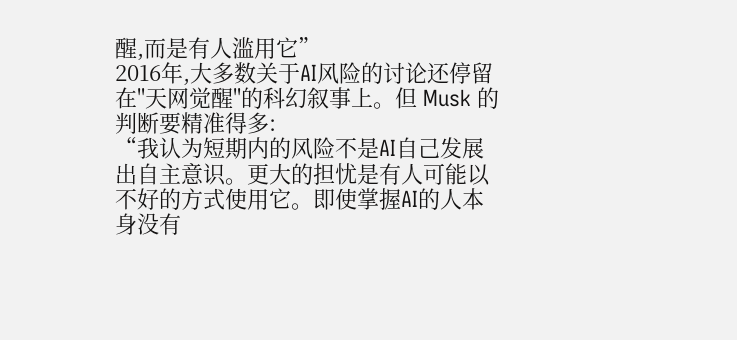醒,而是有人滥用它”
2016年,大多数关于AI风险的讨论还停留在"天网觉醒"的科幻叙事上。但 Musk 的判断要精准得多:
“我认为短期内的风险不是AI自己发展出自主意识。更大的担忧是有人可能以不好的方式使用它。即使掌握AI的人本身没有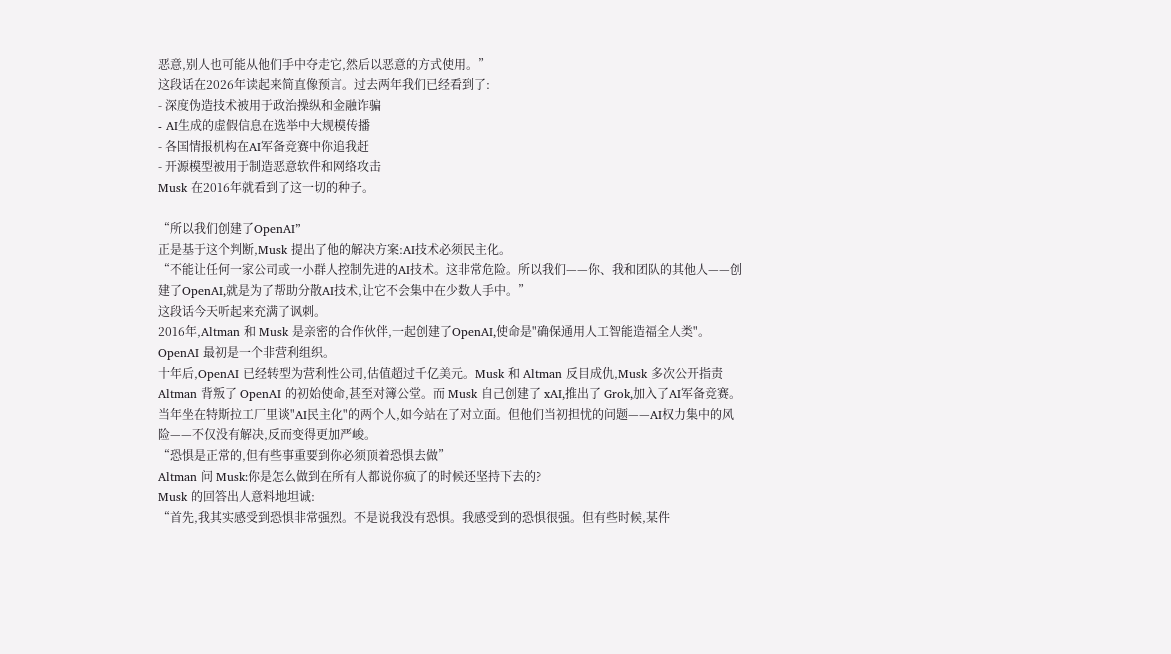恶意,别人也可能从他们手中夺走它,然后以恶意的方式使用。”
这段话在2026年读起来简直像预言。过去两年我们已经看到了:
- 深度伪造技术被用于政治操纵和金融诈骗
- AI生成的虚假信息在选举中大规模传播
- 各国情报机构在AI军备竞赛中你追我赶
- 开源模型被用于制造恶意软件和网络攻击
Musk 在2016年就看到了这一切的种子。

“所以我们创建了OpenAI”
正是基于这个判断,Musk 提出了他的解决方案:AI技术必须民主化。
“不能让任何一家公司或一小群人控制先进的AI技术。这非常危险。所以我们——你、我和团队的其他人——创建了OpenAI,就是为了帮助分散AI技术,让它不会集中在少数人手中。”
这段话今天听起来充满了讽刺。
2016年,Altman 和 Musk 是亲密的合作伙伴,一起创建了OpenAI,使命是"确保通用人工智能造福全人类"。OpenAI 最初是一个非营利组织。
十年后,OpenAI 已经转型为营利性公司,估值超过千亿美元。Musk 和 Altman 反目成仇,Musk 多次公开指责 Altman 背叛了 OpenAI 的初始使命,甚至对簿公堂。而 Musk 自己创建了 xAI,推出了 Grok,加入了AI军备竞赛。
当年坐在特斯拉工厂里谈"AI民主化"的两个人,如今站在了对立面。但他们当初担忧的问题——AI权力集中的风险——不仅没有解决,反而变得更加严峻。
“恐惧是正常的,但有些事重要到你必须顶着恐惧去做”
Altman 问 Musk:你是怎么做到在所有人都说你疯了的时候还坚持下去的?
Musk 的回答出人意料地坦诚:
“首先,我其实感受到恐惧非常强烈。不是说我没有恐惧。我感受到的恐惧很强。但有些时候,某件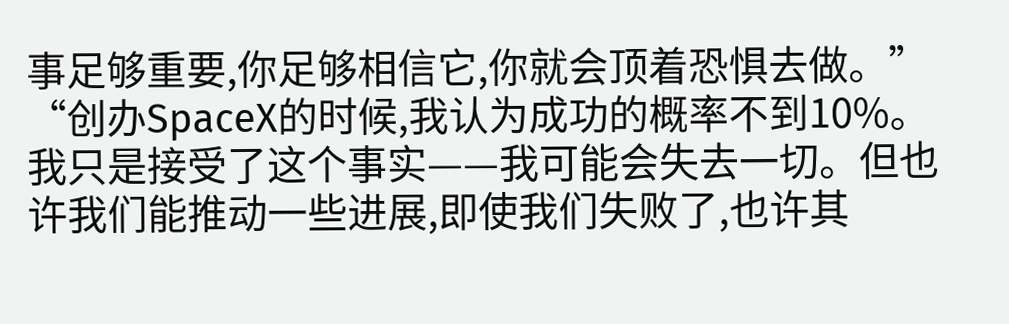事足够重要,你足够相信它,你就会顶着恐惧去做。”
“创办SpaceX的时候,我认为成功的概率不到10%。我只是接受了这个事实——我可能会失去一切。但也许我们能推动一些进展,即使我们失败了,也许其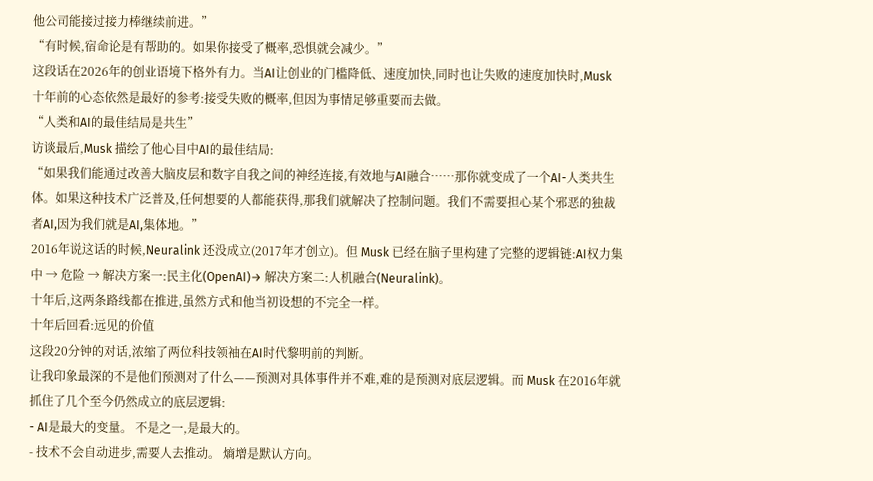他公司能接过接力棒继续前进。”
“有时候,宿命论是有帮助的。如果你接受了概率,恐惧就会减少。”
这段话在2026年的创业语境下格外有力。当AI让创业的门槛降低、速度加快,同时也让失败的速度加快时,Musk 十年前的心态依然是最好的参考:接受失败的概率,但因为事情足够重要而去做。
“人类和AI的最佳结局是共生”
访谈最后,Musk 描绘了他心目中AI的最佳结局:
“如果我们能通过改善大脑皮层和数字自我之间的神经连接,有效地与AI融合……那你就变成了一个AI-人类共生体。如果这种技术广泛普及,任何想要的人都能获得,那我们就解决了控制问题。我们不需要担心某个邪恶的独裁者AI,因为我们就是AI,集体地。”
2016年说这话的时候,Neuralink 还没成立(2017年才创立)。但 Musk 已经在脑子里构建了完整的逻辑链:AI权力集中 → 危险 → 解决方案一:民主化(OpenAI)→ 解决方案二:人机融合(Neuralink)。
十年后,这两条路线都在推进,虽然方式和他当初设想的不完全一样。
十年后回看:远见的价值
这段20分钟的对话,浓缩了两位科技领袖在AI时代黎明前的判断。
让我印象最深的不是他们预测对了什么——预测对具体事件并不难,难的是预测对底层逻辑。而 Musk 在2016年就抓住了几个至今仍然成立的底层逻辑:
- AI是最大的变量。 不是之一,是最大的。
- 技术不会自动进步,需要人去推动。 熵增是默认方向。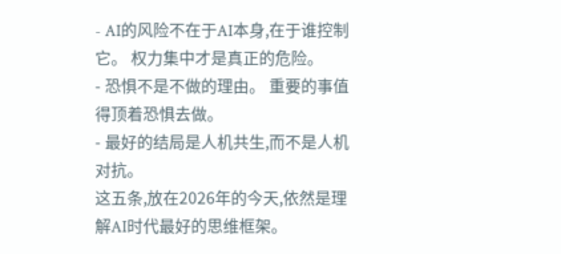- AI的风险不在于AI本身,在于谁控制它。 权力集中才是真正的危险。
- 恐惧不是不做的理由。 重要的事值得顶着恐惧去做。
- 最好的结局是人机共生,而不是人机对抗。
这五条,放在2026年的今天,依然是理解AI时代最好的思维框架。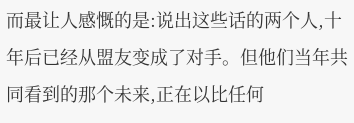而最让人感慨的是:说出这些话的两个人,十年后已经从盟友变成了对手。但他们当年共同看到的那个未来,正在以比任何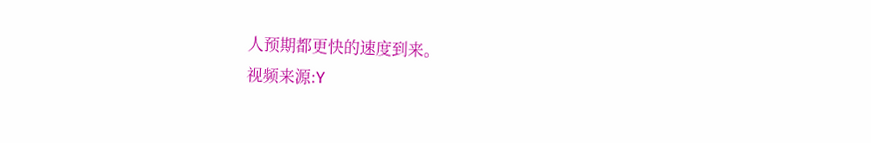人预期都更快的速度到来。
视频来源:Y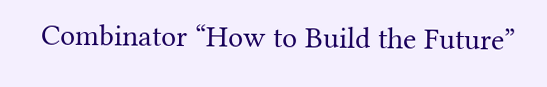Combinator “How to Build the Future”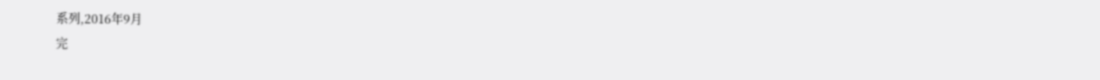系列,2016年9月
完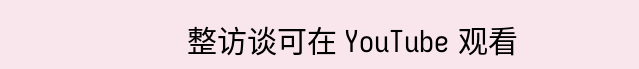整访谈可在 YouTube 观看